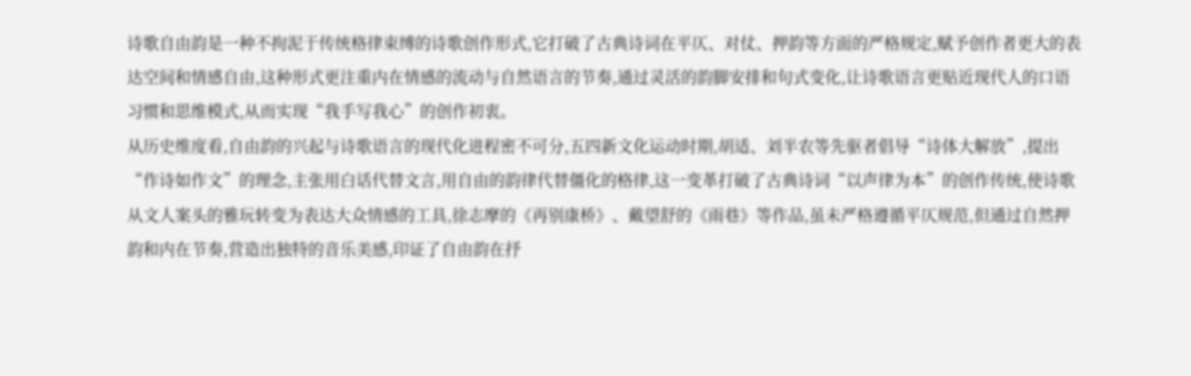诗歌自由韵是一种不拘泥于传统格律束缚的诗歌创作形式,它打破了古典诗词在平仄、对仗、押韵等方面的严格规定,赋予创作者更大的表达空间和情感自由,这种形式更注重内在情感的流动与自然语言的节奏,通过灵活的韵脚安排和句式变化,让诗歌语言更贴近现代人的口语习惯和思维模式,从而实现“我手写我心”的创作初衷。
从历史维度看,自由韵的兴起与诗歌语言的现代化进程密不可分,五四新文化运动时期,胡适、刘半农等先驱者倡导“诗体大解放”,提出“作诗如作文”的理念,主张用白话代替文言,用自由的韵律代替僵化的格律,这一变革打破了古典诗词“以声律为本”的创作传统,使诗歌从文人案头的雅玩转变为表达大众情感的工具,徐志摩的《再别康桥》、戴望舒的《雨巷》等作品,虽未严格遵循平仄规范,但通过自然押韵和内在节奏,营造出独特的音乐美感,印证了自由韵在抒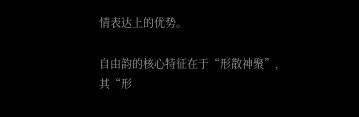情表达上的优势。

自由韵的核心特征在于“形散神聚”,其“形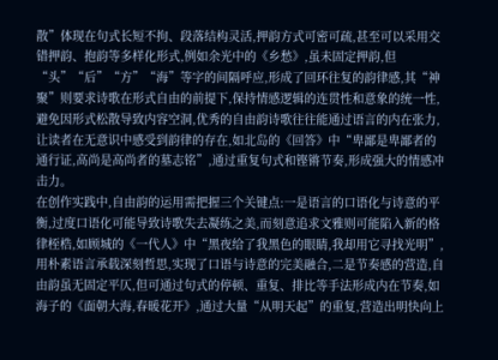散”体现在句式长短不拘、段落结构灵活,押韵方式可密可疏,甚至可以采用交错押韵、抱韵等多样化形式,例如余光中的《乡愁》,虽未固定押韵,但“头”“后”“方”“海”等字的间隔呼应,形成了回环往复的韵律感,其“神聚”则要求诗歌在形式自由的前提下,保持情感逻辑的连贯性和意象的统一性,避免因形式松散导致内容空洞,优秀的自由韵诗歌往往能通过语言的内在张力,让读者在无意识中感受到韵律的存在,如北岛的《回答》中“卑鄙是卑鄙者的通行证,高尚是高尚者的墓志铭”,通过重复句式和铿锵节奏,形成强大的情感冲击力。
在创作实践中,自由韵的运用需把握三个关键点:一是语言的口语化与诗意的平衡,过度口语化可能导致诗歌失去凝练之美,而刻意追求文雅则可能陷入新的格律桎梏,如顾城的《一代人》中“黑夜给了我黑色的眼睛,我却用它寻找光明”,用朴素语言承载深刻哲思,实现了口语与诗意的完美融合,二是节奏感的营造,自由韵虽无固定平仄,但可通过句式的停顿、重复、排比等手法形成内在节奏,如海子的《面朝大海,春暖花开》,通过大量“从明天起”的重复,营造出明快向上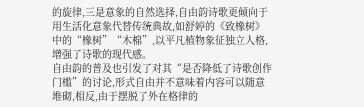的旋律,三是意象的自然选择,自由韵诗歌更倾向于用生活化意象代替传统典故,如舒婷的《致橡树》中的“橡树”“木棉”,以平凡植物象征独立人格,增强了诗歌的现代感。
自由韵的普及也引发了对其“是否降低了诗歌创作门槛”的讨论,形式自由并不意味着内容可以随意堆砌,相反,由于摆脱了外在格律的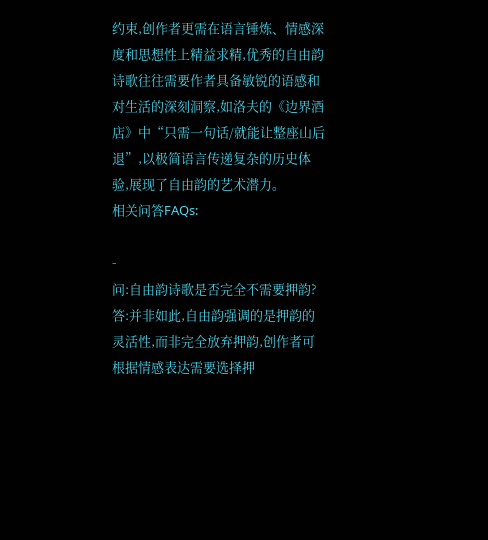约束,创作者更需在语言锤炼、情感深度和思想性上精益求精,优秀的自由韵诗歌往往需要作者具备敏锐的语感和对生活的深刻洞察,如洛夫的《边界酒店》中“只需一句话/就能让整座山后退”,以极简语言传递复杂的历史体验,展现了自由韵的艺术潜力。
相关问答FAQs:

-
问:自由韵诗歌是否完全不需要押韵?
答:并非如此,自由韵强调的是押韵的灵活性,而非完全放弃押韵,创作者可根据情感表达需要选择押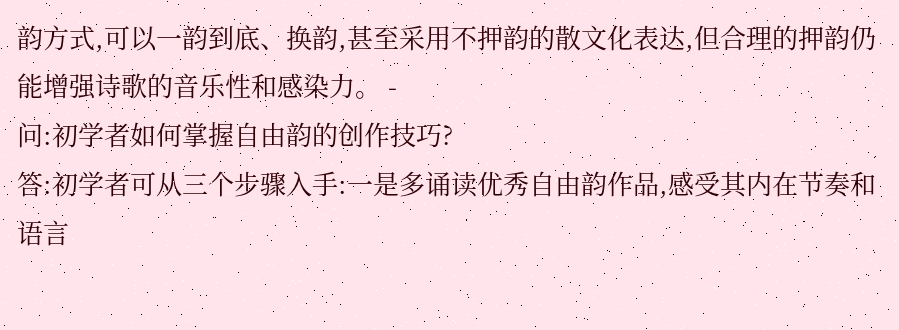韵方式,可以一韵到底、换韵,甚至采用不押韵的散文化表达,但合理的押韵仍能增强诗歌的音乐性和感染力。 -
问:初学者如何掌握自由韵的创作技巧?
答:初学者可从三个步骤入手:一是多诵读优秀自由韵作品,感受其内在节奏和语言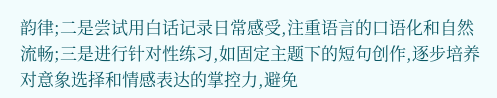韵律;二是尝试用白话记录日常感受,注重语言的口语化和自然流畅;三是进行针对性练习,如固定主题下的短句创作,逐步培养对意象选择和情感表达的掌控力,避免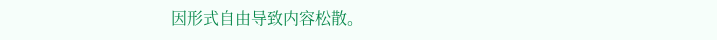因形式自由导致内容松散。